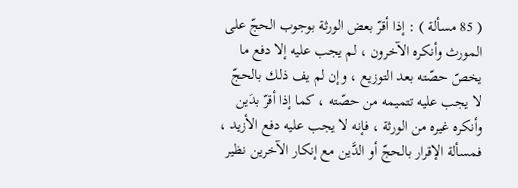( 85 مسألة ) : إذا أقرّ بعض الورثة بوجوب الحجّ على المورث وأنكره الآخرون ، لم يجب عليه إلا دفع ما يخصّ حصّته بعد التوزيع ، وإن لم يف ذلك بالحجّ لا يجب عليه تتميمه من حصّته ، كما إذا أقرّ بدَين وأنكره غيره من الورثة ، فإنه لا يجب عليه دفع الأزيد ، فمسألة الإقرار بالحجّ أو الدَّين مع إنكار الآخرين نظير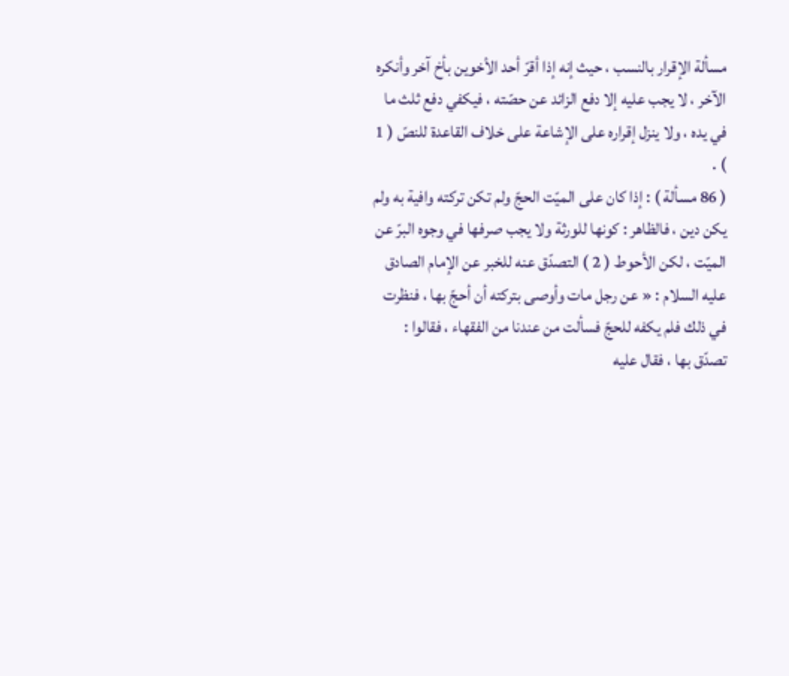مسألة الإقرار بالنسب ، حيث إنه إذا أقرّ أحد الأخوين بأخ آخر وأنكره الآخر ، لا يجب عليه إلا دفع الزائد عن حصّته ، فيكفي دفع ثلث ما في يده ، ولا ينزل إقراره على الإشاعة على خلاف القاعدة للنصّ ( 1 ) .
( 86 مسألة ) : إذا كان على الميّت الحجّ ولم تكن تركته وافية به ولم يكن دين ، فالظاهر : كونها للورثة ولا يجب صرفها في وجوه البرّ عن الميّت ، لكن الأحوط ( 2 ) التصدّق عنه للخبر عن الإمام الصادق عليه السلام : « عن رجل مات وأوصى بتركته أن أحجّ بها ، فنظرت في ذلك فلم يكفه للحجّ فسألت من عندنا من الفقهاء ، فقالوا : تصدّق بها ، فقال عليه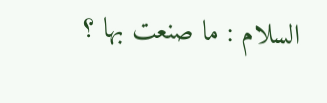السلام : ما صنعت بها ؟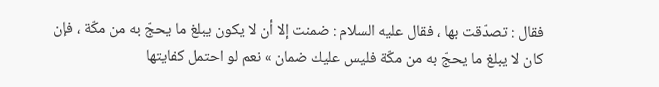فقال : تصدّقت بها ، فقال عليه السلام : ضمنت إلا أن لا يكون يبلغ ما يحجّ به من مكّة ، فإن كان لا يبلغ ما يحجّ به من مكّة فليس عليك ضمان » نعم لو احتمل كفايتها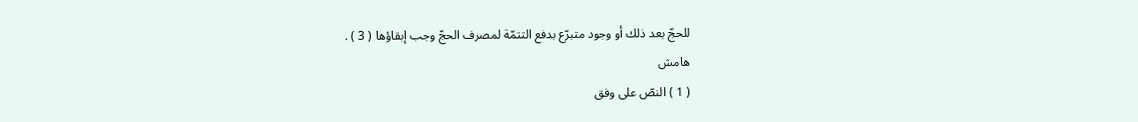للحجّ بعد ذلك أو وجود متبرّع بدفع التتمّة لمصرف الحجّ وجب إبقاؤها ( 3 ) .
هامش
( 1 ) النصّ على وفق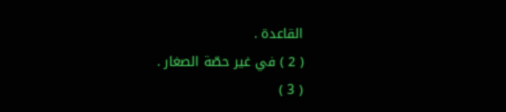القاعدة .
( 2 ) في غير حصّة الصغار .
( 3 )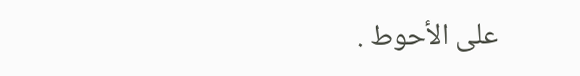على الأحوط .